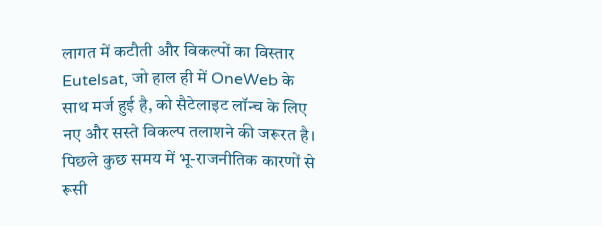लागत में कटौती और विकल्पों का विस्तार
Eutelsat, जो हाल ही में OneWeb के साथ मर्ज हुई है, को सैटेलाइट लॉन्च के लिए नए और सस्ते विकल्प तलाशने की जरूरत है। पिछले कुछ समय में भू-राजनीतिक कारणों से रूसी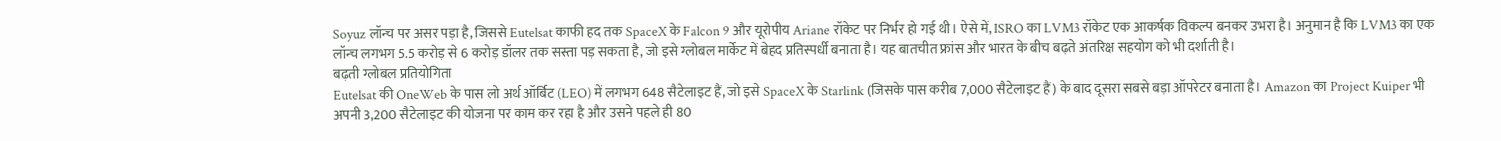Soyuz लॉन्च पर असर पड़ा है, जिससे Eutelsat काफी हद तक SpaceX के Falcon 9 और यूरोपीय Ariane रॉकेट पर निर्भर हो गई थी। ऐसे में, ISRO का LVM3 रॉकेट एक आकर्षक विकल्प बनकर उभरा है। अनुमान है कि LVM3 का एक लॉन्च लगभग 5.5 करोड़ से 6 करोड़ डॉलर तक सस्ता पड़ सकता है, जो इसे ग्लोबल मार्केट में बेहद प्रतिस्पर्धी बनाता है। यह बातचीत फ्रांस और भारत के बीच बढ़ते अंतरिक्ष सहयोग को भी दर्शाती है।
बढ़ती ग्लोबल प्रतियोगिता
Eutelsat की OneWeb के पास लो अर्थ ऑर्बिट (LEO) में लगभग 648 सैटेलाइट हैं, जो इसे SpaceX के Starlink (जिसके पास करीब 7,000 सैटेलाइट हैं) के बाद दूसरा सबसे बड़ा ऑपरेटर बनाता है। Amazon का Project Kuiper भी अपनी 3,200 सैटेलाइट की योजना पर काम कर रहा है और उसने पहले ही 80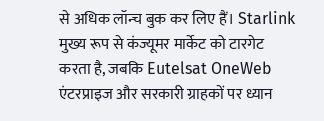से अधिक लॉन्च बुक कर लिए हैं। Starlink मुख्य रूप से कंज्यूमर मार्केट को टारगेट करता है, जबकि Eutelsat OneWeb एंटरप्राइज और सरकारी ग्राहकों पर ध्यान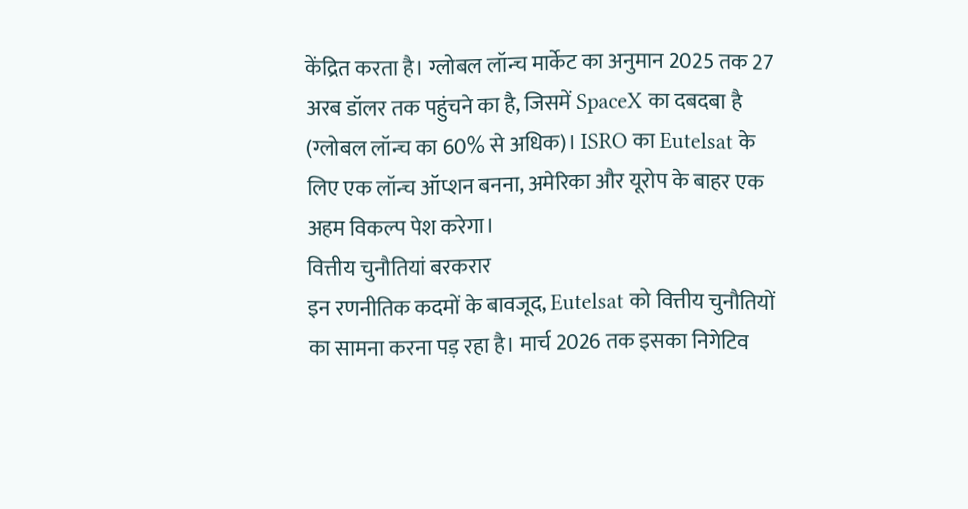केंद्रित करता है। ग्लोबल लॉन्च मार्केट का अनुमान 2025 तक 27 अरब डॉलर तक पहुंचने का है, जिसमें SpaceX का दबदबा है (ग्लोबल लॉन्च का 60% से अधिक)। ISRO का Eutelsat के लिए एक लॉन्च ऑप्शन बनना, अमेरिका और यूरोप के बाहर एक अहम विकल्प पेश करेगा।
वित्तीय चुनौतियां बरकरार
इन रणनीतिक कदमों के बावजूद, Eutelsat को वित्तीय चुनौतियों का सामना करना पड़ रहा है। मार्च 2026 तक इसका निगेटिव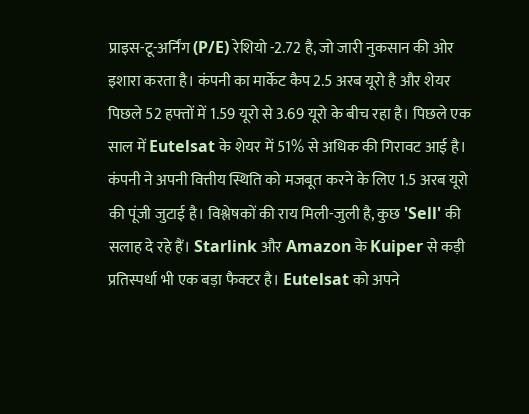प्राइस-टू-अर्निंग (P/E) रेशियो -2.72 है, जो जारी नुकसान की ओर इशारा करता है। कंपनी का मार्केट कैप 2.5 अरब यूरो है और शेयर पिछले 52 हफ्तों में 1.59 यूरो से 3.69 यूरो के बीच रहा है। पिछले एक साल में Eutelsat के शेयर में 51% से अधिक की गिरावट आई है। कंपनी ने अपनी वित्तीय स्थिति को मजबूत करने के लिए 1.5 अरब यूरो की पूंजी जुटाई है। विश्लेषकों की राय मिली-जुली है, कुछ 'Sell' की सलाह दे रहे हैं। Starlink और Amazon के Kuiper से कड़ी प्रतिस्पर्धा भी एक बड़ा फैक्टर है। Eutelsat को अपने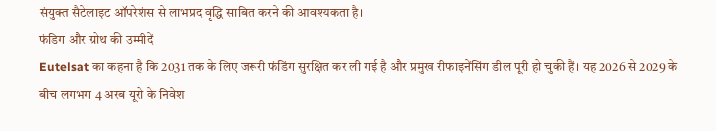संयुक्त सैटेलाइट ऑपरेशंस से लाभप्रद वृद्धि साबित करने की आवश्यकता है।
फंडिग और ग्रोथ की उम्मीदें
Eutelsat का कहना है कि 2031 तक के लिए जरूरी फंडिंग सुरक्षित कर ली गई है और प्रमुख रीफाइनेंसिंग डील पूरी हो चुकी हैं। यह 2026 से 2029 के बीच लगभग 4 अरब यूरो के निवेश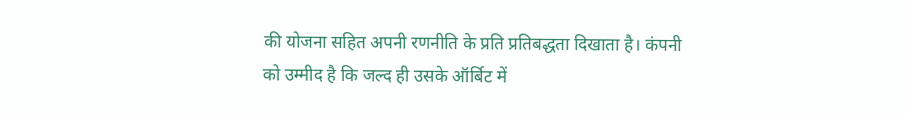की योजना सहित अपनी रणनीति के प्रति प्रतिबद्धता दिखाता है। कंपनी को उम्मीद है कि जल्द ही उसके ऑर्बिट में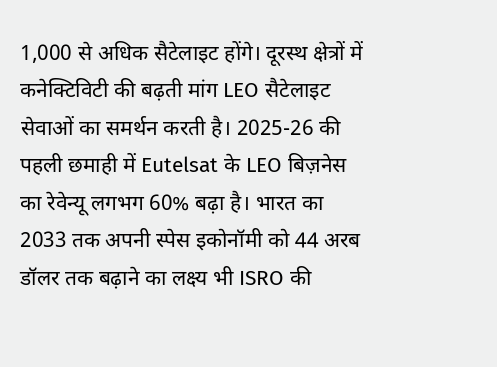1,000 से अधिक सैटेलाइट होंगे। दूरस्थ क्षेत्रों में कनेक्टिविटी की बढ़ती मांग LEO सैटेलाइट सेवाओं का समर्थन करती है। 2025-26 की पहली छमाही में Eutelsat के LEO बिज़नेस का रेवेन्यू लगभग 60% बढ़ा है। भारत का 2033 तक अपनी स्पेस इकोनॉमी को 44 अरब डॉलर तक बढ़ाने का लक्ष्य भी ISRO की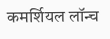कमर्शियल लॉन्च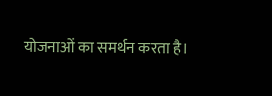योजनाओं का समर्थन करता है।